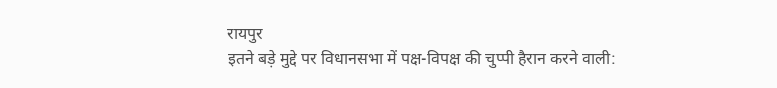रायपुर
इतने बड़े मुद्दे पर विधानसभा में पक्ष-विपक्ष की चुप्पी हैरान करने वाली: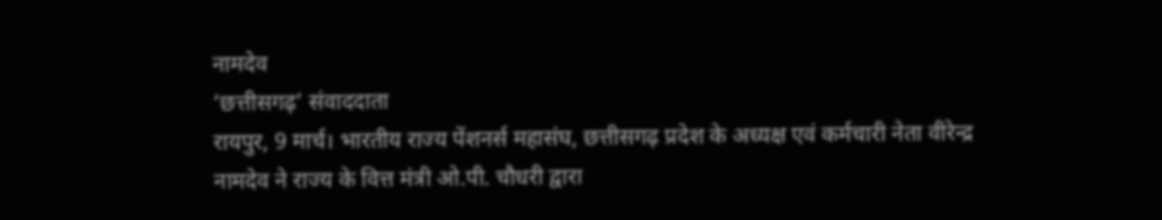नामदेव
‘छत्तीसगढ़’ संवाददाता
रायपुर, 9 मार्च। भारतीय राज्य पेंशनर्स महासंघ, छत्तीसगढ़ प्रदेश के अध्यक्ष एवं कर्मचारी नेता वीरेन्द्र नामदेव ने राज्य के वित्त मंत्री ओ.पी. चौधरी द्वारा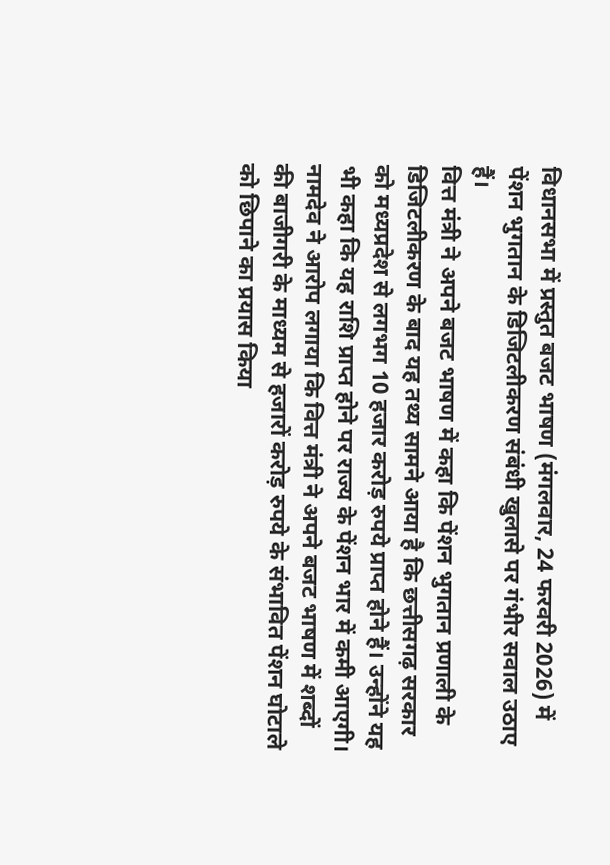विधानसभा में प्रस्तुत बजट भाषण (मंगलवार, 24 फरवरी 2026) में पेंशन भुगतान के डिजिटलीकरण संबंधी खुलासे पर गंभीर सवाल उठाए हैं।
वित्त मंत्री ने अपने बजट भाषण में कहा कि पेंशन भुगतान प्रणाली के डिजिटलीकरण के बाद यह तथ्य सामने आया है कि छत्तीसगढ़ सरकार को मध्यप्रदेश से लगभग 10 हजार करोड़ रुपये प्राप्त होने हैं। उन्होंने यह भी कहा कि यह राशि प्राप्त होने पर राज्य के पेंशन भार में कमी आएगी।
नामदेव ने आरोप लगाया कि वित्त मंत्री ने अपने बजट भाषण में शब्दों की बाजीगरी के माध्यम से हजारों करोड़ रुपये के संभावित पेंशन घोटाले को छिपाने का प्रयास किया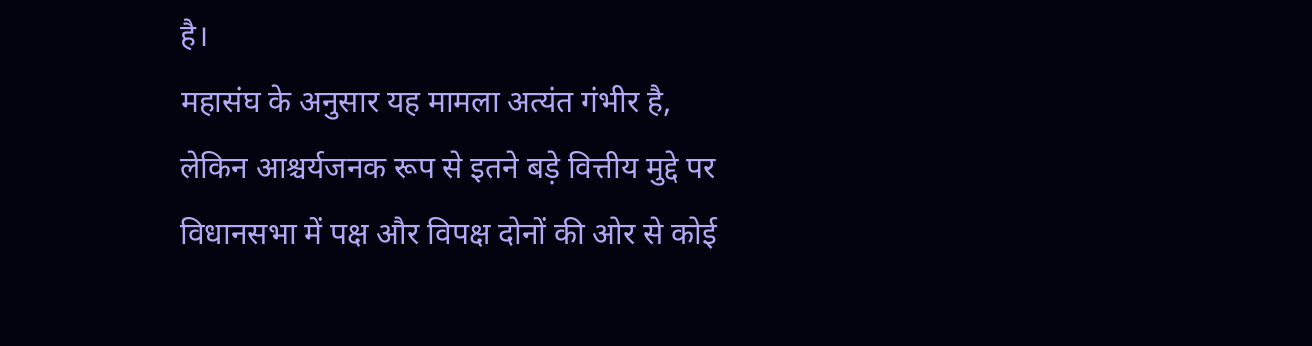है।
महासंघ के अनुसार यह मामला अत्यंत गंभीर है, लेकिन आश्चर्यजनक रूप से इतने बड़े वित्तीय मुद्दे पर विधानसभा में पक्ष और विपक्ष दोनों की ओर से कोई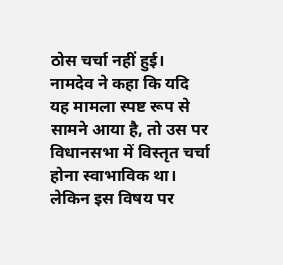ठोस चर्चा नहीं हुई। नामदेव ने कहा कि यदि यह मामला स्पष्ट रूप से सामने आया है, तो उस पर विधानसभा में विस्तृत चर्चा होना स्वाभाविक था। लेकिन इस विषय पर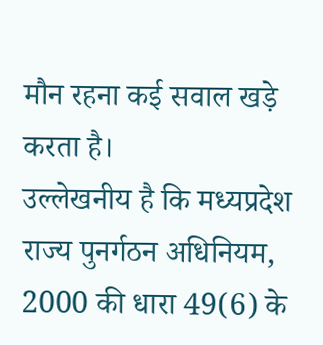मौन रहना कई सवाल खड़े करता है।
उल्लेखनीय है कि मध्यप्रदेश राज्य पुनर्गठन अधिनियम, 2000 की धारा 49(6) के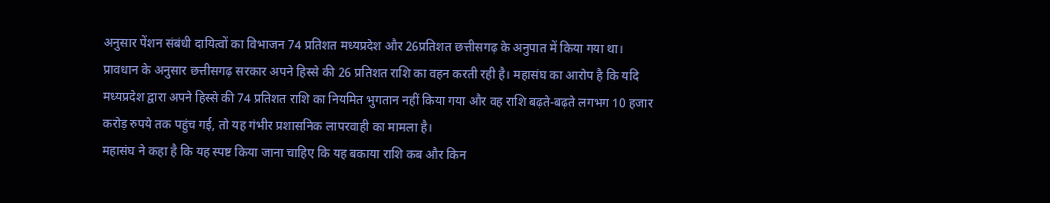अनुसार पेंशन संबंधी दायित्वों का विभाजन 74 प्रतिशत मध्यप्रदेश और 26प्रतिशत छत्तीसगढ़ के अनुपात में किया गया था।
प्रावधान के अनुसार छत्तीसगढ़ सरकार अपने हिस्से की 26 प्रतिशत राशि का वहन करती रही है। महासंघ का आरोप है कि यदि मध्यप्रदेश द्वारा अपने हिस्से की 74 प्रतिशत राशि का नियमित भुगतान नहीं किया गया और वह राशि बढ़ते-बढ़ते लगभग 10 हजार करोड़ रुपये तक पहुंच गई, तो यह गंभीर प्रशासनिक लापरवाही का मामला है।
महासंघ ने कहा है कि यह स्पष्ट किया जाना चाहिए कि यह बकाया राशि कब और किन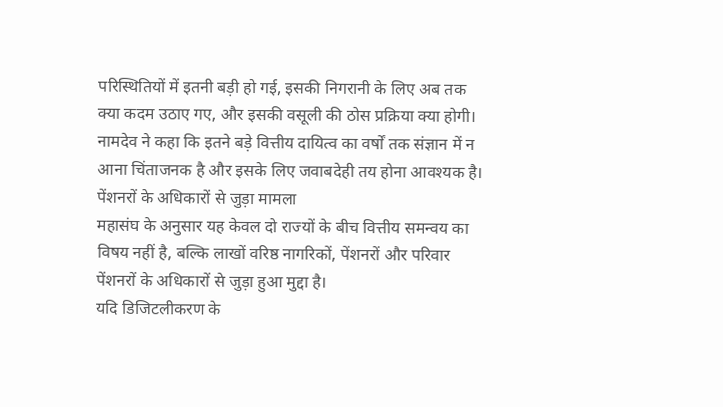परिस्थितियों में इतनी बड़ी हो गई, इसकी निगरानी के लिए अब तक क्या कदम उठाए गए, और इसकी वसूली की ठोस प्रक्रिया क्या होगी।
नामदेव ने कहा कि इतने बड़े वित्तीय दायित्व का वर्षों तक संज्ञान में न आना चिंताजनक है और इसके लिए जवाबदेही तय होना आवश्यक है।
पेंशनरों के अधिकारों से जुड़ा मामला
महासंघ के अनुसार यह केवल दो राज्यों के बीच वित्तीय समन्वय का विषय नहीं है, बल्कि लाखों वरिष्ठ नागरिकों, पेंशनरों और परिवार पेंशनरों के अधिकारों से जुड़ा हुआ मुद्दा है।
यदि डिजिटलीकरण के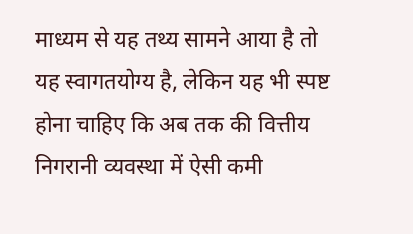माध्यम से यह तथ्य सामने आया है तो यह स्वागतयोग्य है, लेकिन यह भी स्पष्ट होना चाहिए कि अब तक की वित्तीय निगरानी व्यवस्था में ऐसी कमी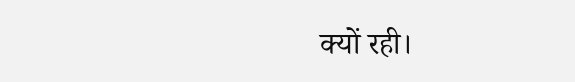क्यों रही।